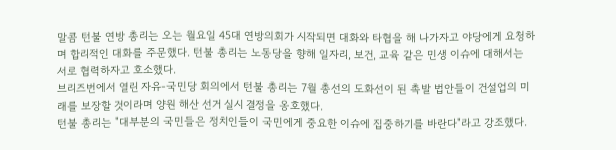말콤 턴불 연방 총리는 오는 월요일 45대 연방의회가 시작되면 대화와 타협을 해 나가자고 야당에게 요청하며 합리적인 대화를 주문했다. 턴불 총리는 노동당을 향해 일자리, 보건, 교육 같은 민생 이슈에 대해서는 서로 협력하자고 호소했다.
브리즈번에서 열린 자유-국민당 회의에서 턴불 총리는 7월 총선의 도화선이 된 촉발 법안들이 건설업의 미래를 보장할 것이라며 양원 해산 선거 실시 결정을 옹호했다.
턴불 총리는 "대부분의 국민들은 정치인들이 국민에게 중요한 이슈에 집중하기를 바란다"라고 강조했다.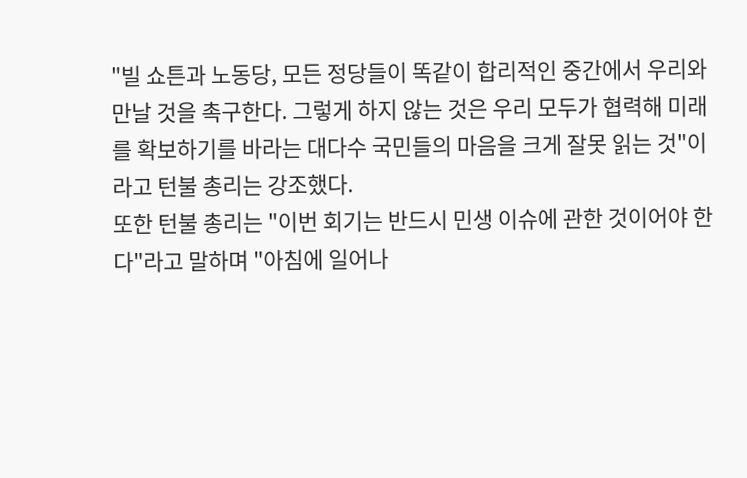"빌 쇼튼과 노동당, 모든 정당들이 똑같이 합리적인 중간에서 우리와 만날 것을 촉구한다. 그렇게 하지 않는 것은 우리 모두가 협력해 미래를 확보하기를 바라는 대다수 국민들의 마음을 크게 잘못 읽는 것"이라고 턴불 총리는 강조했다.
또한 턴불 총리는 "이번 회기는 반드시 민생 이슈에 관한 것이어야 한다"라고 말하며 "아침에 일어나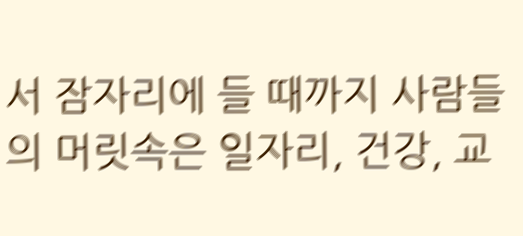서 잠자리에 들 때까지 사람들의 머릿속은 일자리, 건강, 교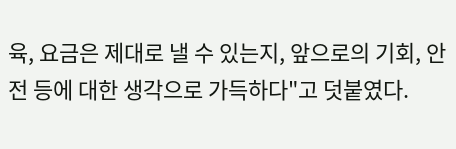육, 요금은 제대로 낼 수 있는지, 앞으로의 기회, 안전 등에 대한 생각으로 가득하다"고 덧붙였다.